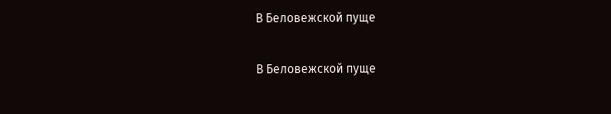В Беловежской пуще

В Беловежской пуще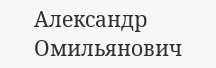Александр Омильянович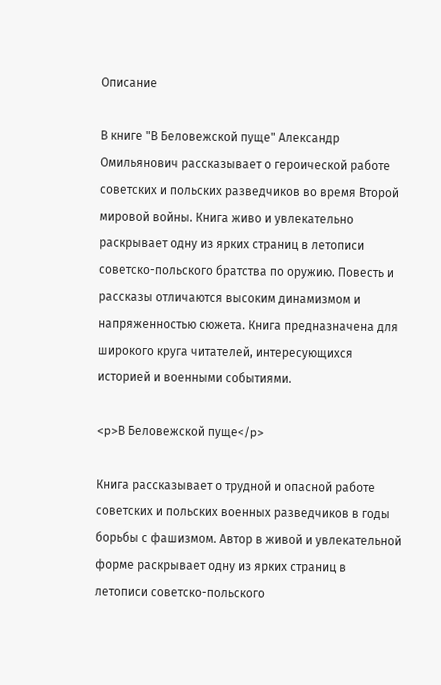Описание

В книге "В Беловежской пуще" Александр Омильянович рассказывает о героической работе советских и польских разведчиков во время Второй мировой войны. Книга живо и увлекательно раскрывает одну из ярких страниц в летописи советско-польского братства по оружию. Повесть и рассказы отличаются высоким динамизмом и напряженностью сюжета. Книга предназначена для широкого круга читателей, интересующихся историей и военными событиями.

<p>В Беловежской пуще</p>

Книга рассказывает о трудной и опасной работе советских и польских военных разведчиков в годы борьбы с фашизмом. Автор в живой и увлекательной форме раскрывает одну из ярких страниц в летописи советско-польского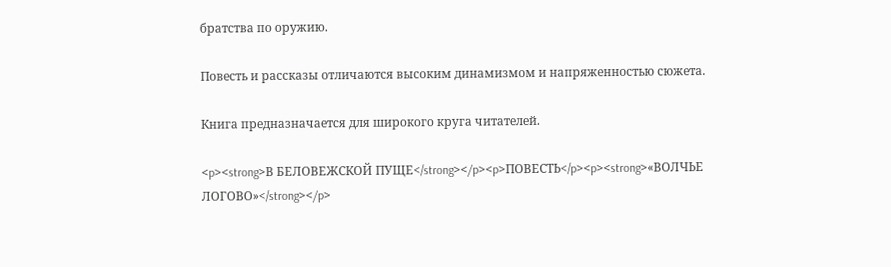братства по оружию.

Повесть и рассказы отличаются высоким динамизмом и напряженностью сюжета.

Книга предназначается для широкого круга читателей.

<p><strong>В БЕЛОВЕЖСКОЙ ПУЩЕ</strong></p><p>ПОВЕСТЬ</p><p><strong>«ВОЛЧЬЕ ЛОГОВО»</strong></p>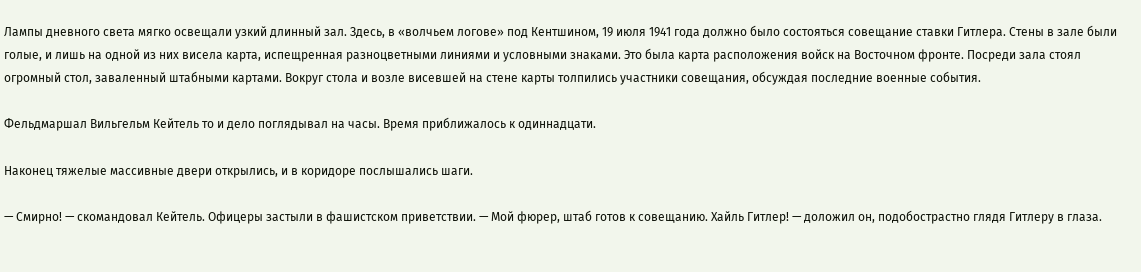Лампы дневного света мягко освещали узкий длинный зал. Здесь, в «волчьем логове» под Кентшином, 19 июля 1941 года должно было состояться совещание ставки Гитлера. Стены в зале были голые, и лишь на одной из них висела карта, испещренная разноцветными линиями и условными знаками. Это была карта расположения войск на Восточном фронте. Посреди зала стоял огромный стол, заваленный штабными картами. Вокруг стола и возле висевшей на стене карты толпились участники совещания, обсуждая последние военные события.

Фельдмаршал Вильгельм Кейтель то и дело поглядывал на часы. Время приближалось к одиннадцати.

Наконец тяжелые массивные двери открылись, и в коридоре послышались шаги.

— Смирно! — скомандовал Кейтель. Офицеры застыли в фашистском приветствии. — Мой фюрер, штаб готов к совещанию. Хайль Гитлер! — доложил он, подобострастно глядя Гитлеру в глаза.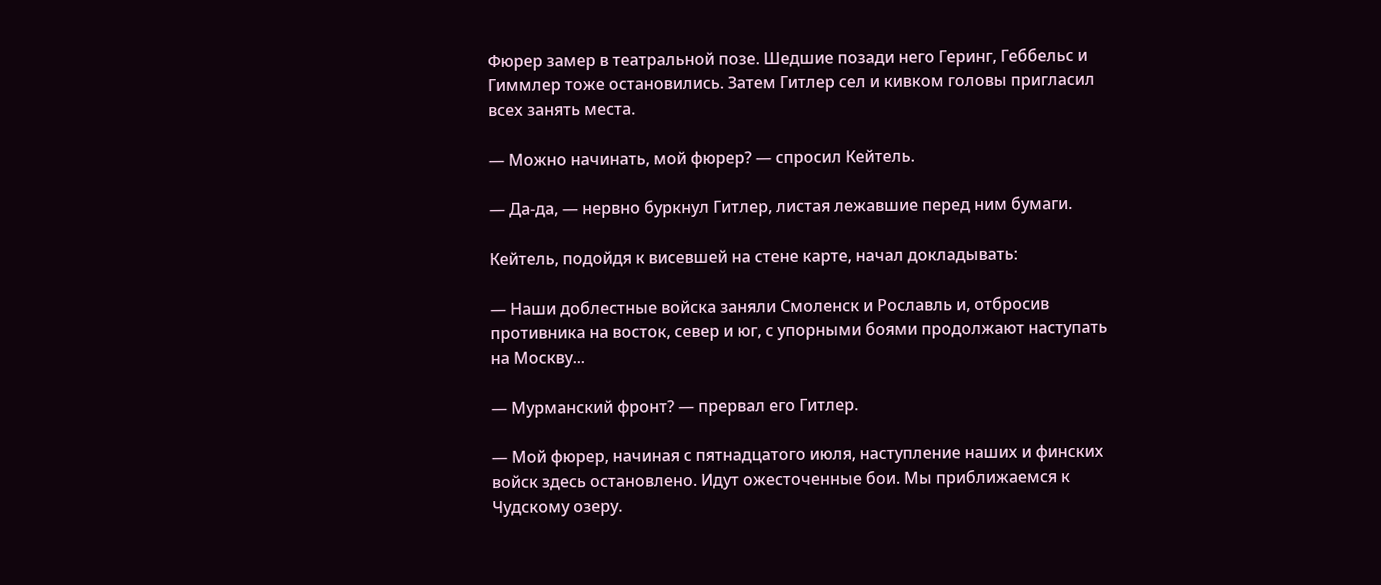Фюрер замер в театральной позе. Шедшие позади него Геринг, Геббельс и Гиммлер тоже остановились. Затем Гитлер сел и кивком головы пригласил всех занять места.

— Можно начинать, мой фюрер? — спросил Кейтель.

— Да-да, — нервно буркнул Гитлер, листая лежавшие перед ним бумаги.

Кейтель, подойдя к висевшей на стене карте, начал докладывать:

— Наши доблестные войска заняли Смоленск и Рославль и, отбросив противника на восток, север и юг, с упорными боями продолжают наступать на Москву...

— Мурманский фронт? — прервал его Гитлер.

— Мой фюрер, начиная с пятнадцатого июля, наступление наших и финских войск здесь остановлено. Идут ожесточенные бои. Мы приближаемся к Чудскому озеру.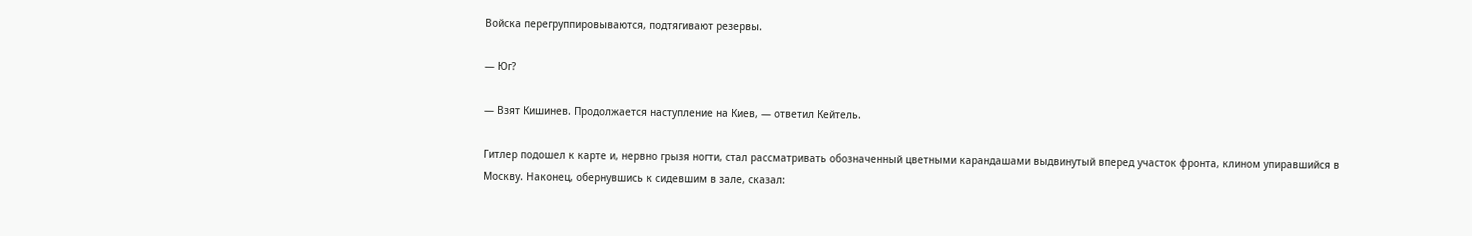Войска перегруппировываются, подтягивают резервы.

— Юг?

— Взят Кишинев. Продолжается наступление на Киев, — ответил Кейтель.

Гитлер подошел к карте и, нервно грызя ногти, стал рассматривать обозначенный цветными карандашами выдвинутый вперед участок фронта, клином упиравшийся в Москву. Наконец, обернувшись к сидевшим в зале, сказал: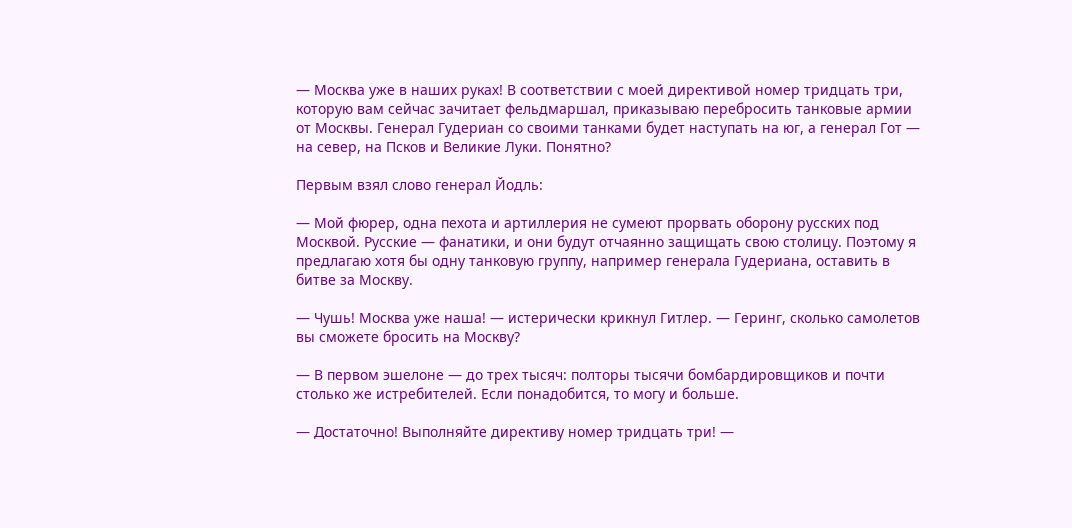— Москва уже в наших руках! В соответствии с моей директивой номер тридцать три, которую вам сейчас зачитает фельдмаршал, приказываю перебросить танковые армии от Москвы. Генерал Гудериан со своими танками будет наступать на юг, а генерал Гот — на север, на Псков и Великие Луки. Понятно?

Первым взял слово генерал Йодль:

— Мой фюрер, одна пехота и артиллерия не сумеют прорвать оборону русских под Москвой. Русские — фанатики, и они будут отчаянно защищать свою столицу. Поэтому я предлагаю хотя бы одну танковую группу, например генерала Гудериана, оставить в битве за Москву.

— Чушь! Москва уже наша! — истерически крикнул Гитлер. — Геринг, сколько самолетов вы сможете бросить на Москву?

— В первом эшелоне — до трех тысяч: полторы тысячи бомбардировщиков и почти столько же истребителей. Если понадобится, то могу и больше.

— Достаточно! Выполняйте директиву номер тридцать три! —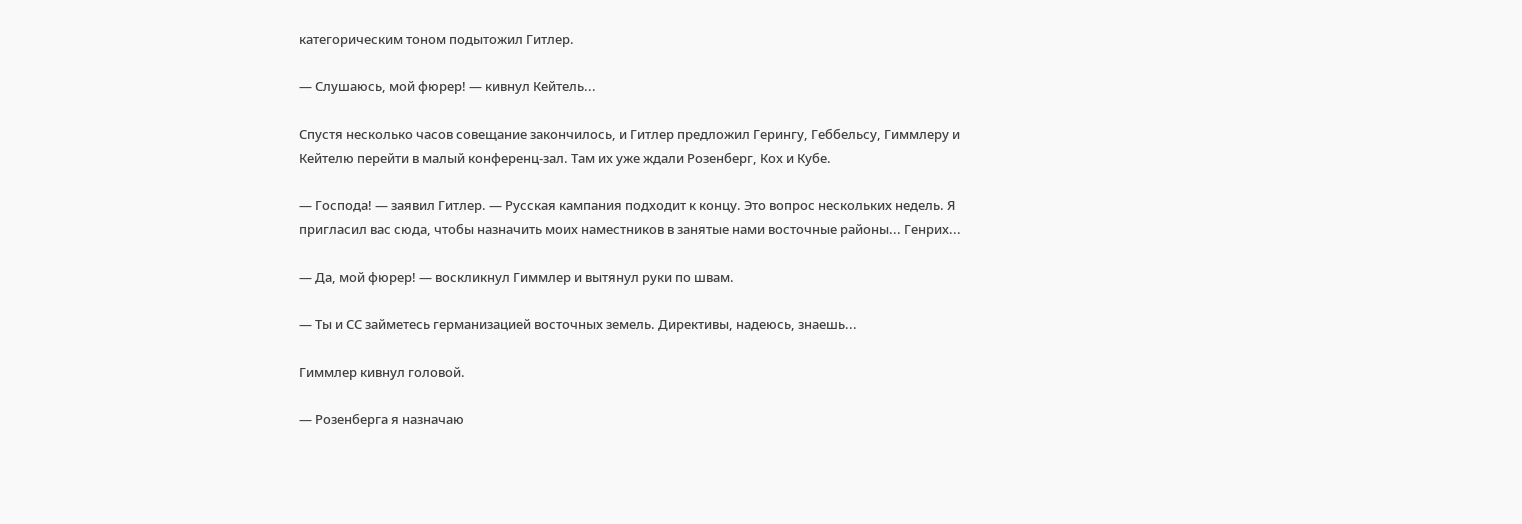категорическим тоном подытожил Гитлер.

— Слушаюсь, мой фюрер! — кивнул Кейтель...

Спустя несколько часов совещание закончилось, и Гитлер предложил Герингу, Геббельсу, Гиммлеру и Кейтелю перейти в малый конференц-зал. Там их уже ждали Розенберг, Кох и Кубе.

— Господа! — заявил Гитлер. — Русская кампания подходит к концу. Это вопрос нескольких недель. Я пригласил вас сюда, чтобы назначить моих наместников в занятые нами восточные районы... Генрих...

— Да, мой фюрер! — воскликнул Гиммлер и вытянул руки по швам.

— Ты и СС займетесь германизацией восточных земель. Директивы, надеюсь, знаешь...

Гиммлер кивнул головой.

— Розенберга я назначаю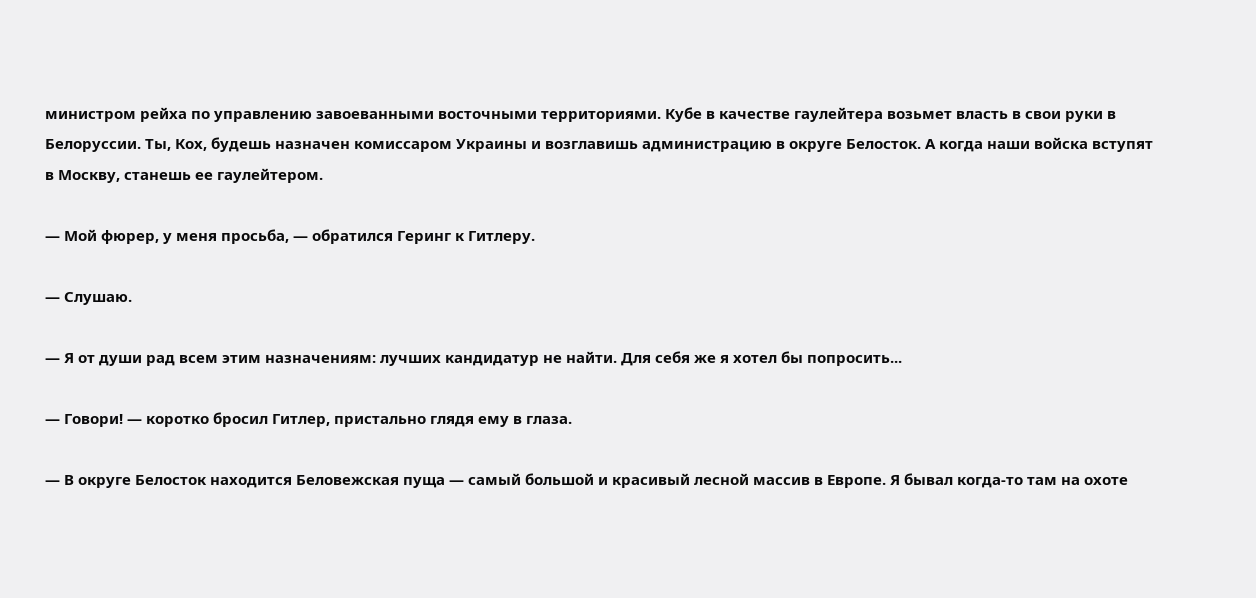министром рейха по управлению завоеванными восточными территориями. Кубе в качестве гаулейтера возьмет власть в свои руки в Белоруссии. Ты, Кох, будешь назначен комиссаром Украины и возглавишь администрацию в округе Белосток. А когда наши войска вступят в Москву, станешь ее гаулейтером.

— Мой фюрер, у меня просьба, — обратился Геринг к Гитлеру.

— Слушаю.

— Я от души рад всем этим назначениям: лучших кандидатур не найти. Для себя же я хотел бы попросить...

— Говори! — коротко бросил Гитлер, пристально глядя ему в глаза.

— В округе Белосток находится Беловежская пуща — самый большой и красивый лесной массив в Европе. Я бывал когда-то там на охоте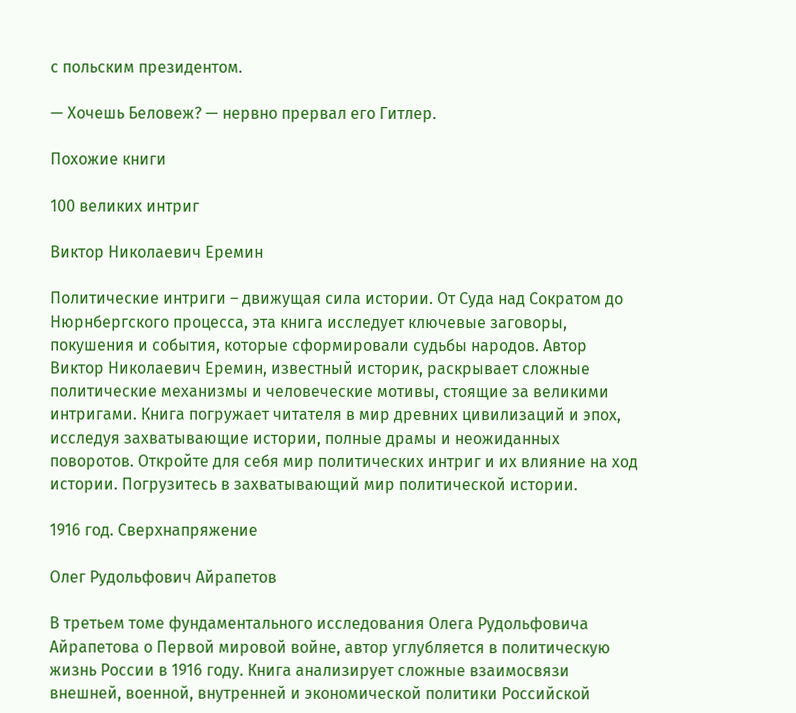с польским президентом.

— Хочешь Беловеж? — нервно прервал его Гитлер.

Похожие книги

100 великих интриг

Виктор Николаевич Еремин

Политические интриги – движущая сила истории. От Суда над Сократом до Нюрнбергского процесса, эта книга исследует ключевые заговоры, покушения и события, которые сформировали судьбы народов. Автор Виктор Николаевич Еремин, известный историк, раскрывает сложные политические механизмы и человеческие мотивы, стоящие за великими интригами. Книга погружает читателя в мир древних цивилизаций и эпох, исследуя захватывающие истории, полные драмы и неожиданных поворотов. Откройте для себя мир политических интриг и их влияние на ход истории. Погрузитесь в захватывающий мир политической истории.

1916 год. Сверхнапряжение

Олег Рудольфович Айрапетов

В третьем томе фундаментального исследования Олега Рудольфовича Айрапетова о Первой мировой войне, автор углубляется в политическую жизнь России в 1916 году. Книга анализирует сложные взаимосвязи внешней, военной, внутренней и экономической политики Российской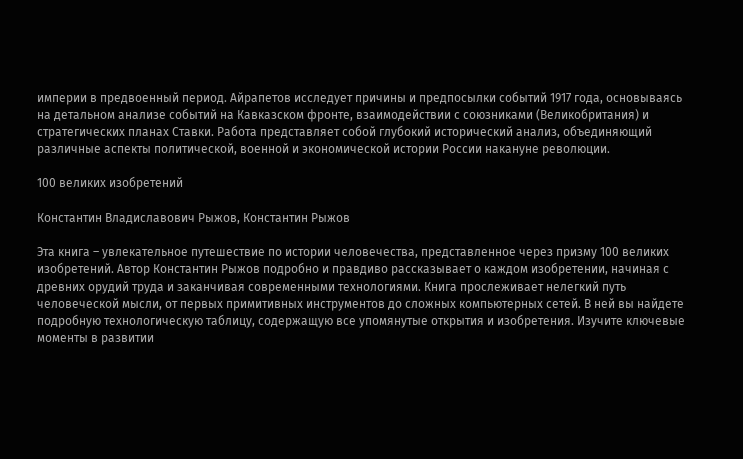империи в предвоенный период. Айрапетов исследует причины и предпосылки событий 1917 года, основываясь на детальном анализе событий на Кавказском фронте, взаимодействии с союзниками (Великобритания) и стратегических планах Ставки. Работа представляет собой глубокий исторический анализ, объединяющий различные аспекты политической, военной и экономической истории России накануне революции.

100 великих изобретений

Константин Владиславович Рыжов, Константин Рыжов

Эта книга – увлекательное путешествие по истории человечества, представленное через призму 100 великих изобретений. Автор Константин Рыжов подробно и правдиво рассказывает о каждом изобретении, начиная с древних орудий труда и заканчивая современными технологиями. Книга прослеживает нелегкий путь человеческой мысли, от первых примитивных инструментов до сложных компьютерных сетей. В ней вы найдете подробную технологическую таблицу, содержащую все упомянутые открытия и изобретения. Изучите ключевые моменты в развитии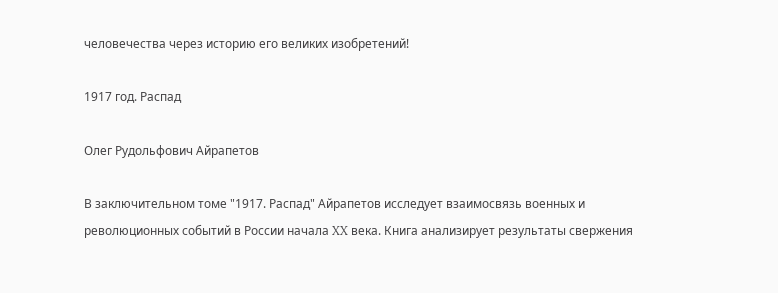человечества через историю его великих изобретений!

1917 год. Распад

Олег Рудольфович Айрапетов

В заключительном томе "1917. Распад" Айрапетов исследует взаимосвязь военных и революционных событий в России начала XX века. Книга анализирует результаты свержения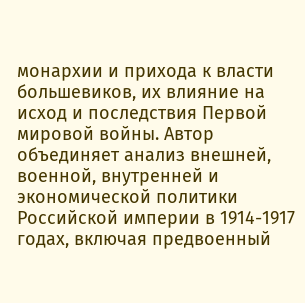монархии и прихода к власти большевиков, их влияние на исход и последствия Первой мировой войны. Автор объединяет анализ внешней, военной, внутренней и экономической политики Российской империи в 1914-1917 годах, включая предвоенный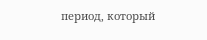период, который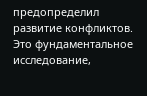предопределил развитие конфликтов. Это фундаментальное исследование,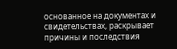основанное на документах и свидетельствах, раскрывает причины и последствия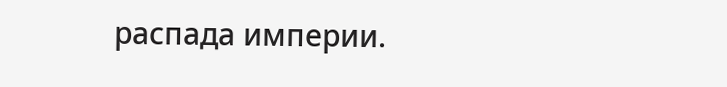распада империи.